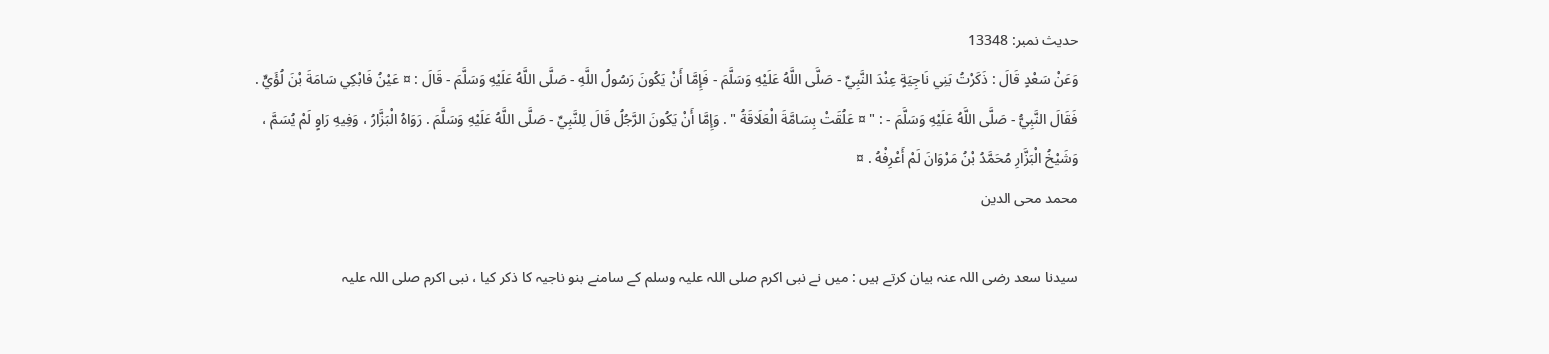حدیث نمبر: 13348
وَعَنْ سَعْدٍ قَالَ : ذَكَرْتُ بَنِي نَاجِيَةٍ عِنْدَ النَّبِيِّ - صَلَّى اللَّهُ عَلَيْهِ وَسَلَّمَ - فَإِمَّا أَنْ يَكُونَ رَسُولُ اللَّهِ - صَلَّى اللَّهُ عَلَيْهِ وَسَلَّمَ - قَالَ : ¤ عَيْنُ فَابْكِي سَامَةَ بْنَ لُؤَيٍّ . فَقَالَ النَّبِيُّ - صَلَّى اللَّهُ عَلَيْهِ وَسَلَّمَ - : " ¤ عَلُقَتْ بِسَامَّةَ الْعَلَاقَةُ " . وَإِمَّا أَنْ يَكُونَ الرَّجُلُ قَالَ لِلنَّبِيِّ - صَلَّى اللَّهُ عَلَيْهِ وَسَلَّمَ . رَوَاهُ الْبَزَّارُ ، وَفِيهِ رَاوٍ لَمْ يُسَمَّ ، وَشَيْخُ الْبَزَّارِ مُحَمَّدُ بْنُ مَرْوَانَ لَمْ أَعْرِفْهُ . ¤
محمد محی الدین

سیدنا سعد رضی اللہ عنہ بیان کرتے ہیں : میں نے نبی اکرم صلی اللہ علیہ وسلم کے سامنے بنو ناجیہ کا ذکر کیا ، نبی اکرم صلی اللہ علیہ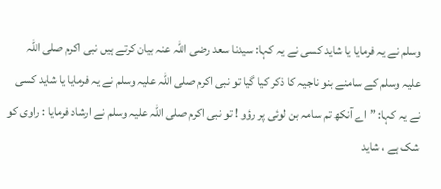وسلم نے یہ فرمایا یا شاید کسی نے یہ کہا: سیدنا سعد رضی اللہ عنہ بیان کرتے ہیں نبی اکرم صلی اللہ علیہ وسلم کے سامنے بنو ناجیہ کا ذکر کیا گیا تو نبی اکرم صلی اللہ علیہ وسلم نے یہ فرمایا یا شاید کسی نے یہ کہا: ” اے آنکھ تم سامہ بن لوئی پر رؤو ! تو نبی اکرم صلی اللہ علیہ وسلم نے ارشاد فرمایا : راوی کو شک ہے ، شاید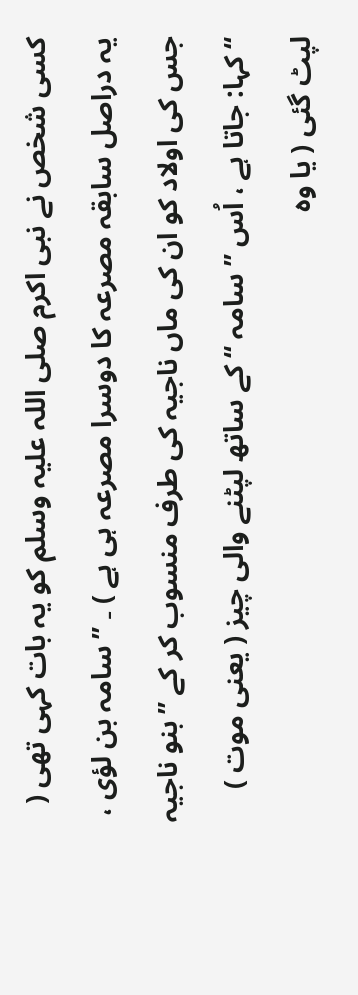کسی شخص نے نبی اکرم صلی اللہ علیہ وسلم کو یہ بات کہی تھی ( یہ دراصل سابقہ مصرعہ کا دوسرا مصرعہ ہی ہے ) ۔ ” سامہ بن لؤی ، جس کی اولاد کو ان کی ماں ناجیہ کی طرف منسوب کر کے ” بنو ناجیہ “ کہا: جاتا ہے ، اُس ” سامہ “ کے ساتھ لپٹنے والی چیز ( یعنی موت ) لپٹ گئی ( یا وہ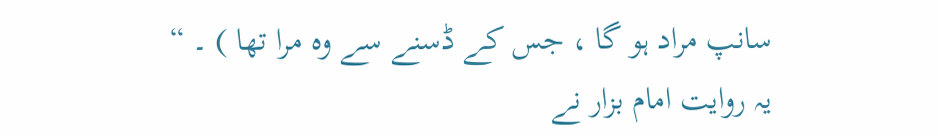سانپ مراد ہو گا ، جس کے ڈسنے سے وہ مرا تھا ) ۔ “
یہ روایت امام بزار نے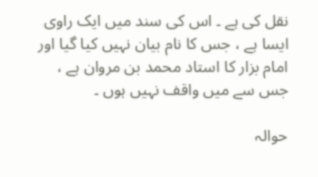نقل کی ہے ۔ اس کی سند میں ایک راوی ایسا ہے ، جس کا نام بیان نہیں کیا گیا اور امام بزار کا استاد محمد بن مروان ہے ، جس سے میں واقف نہیں ہوں ۔

حوالہ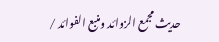حدیث مجمع الزوائد ومنبع الفوائد /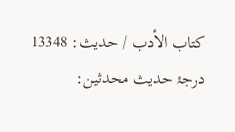كتاب الأدب / حدیث: 13348
درجۂ حدیث محدثین: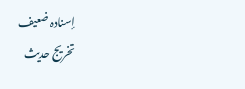إسنادہ ضعیف
تخریج حدیث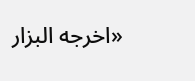«اخرجه البزار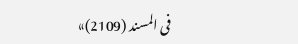فى المسند (2109)»